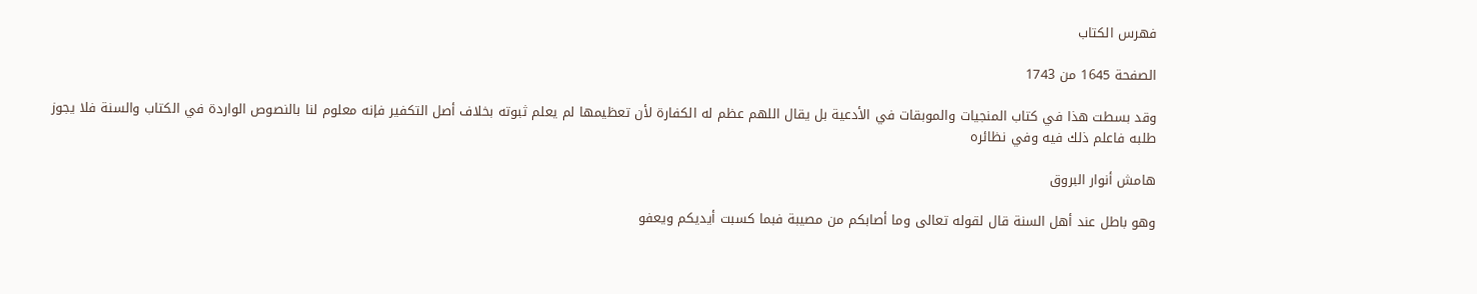فهرس الكتاب

الصفحة 1645 من 1743

وقد بسطت هذا في كتاب المنجيات والموبقات في الأدعية بل يقال اللهم عظم له الكفارة لأن تعظيمها لم يعلم ثبوته بخلاف أصل التكفير فإنه معلوم لنا بالنصوص الواردة في الكتاب والسنة فلا يجوز طلبه فاعلم ذلك فيه وفي نظائره

هامش أنوار البروق

وهو باطل عند أهل السنة قال لقوله تعالى وما أصابكم من مصيبة فبما كسبت أيديكم ويعفو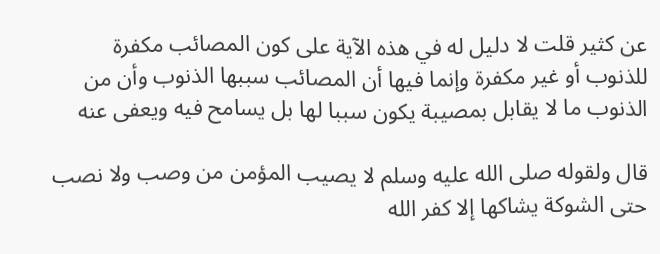عن كثير قلت لا دليل له في هذه الآية على كون المصائب مكفرة للذنوب أو غير مكفرة وإنما فيها أن المصائب سببها الذنوب وأن من الذنوب ما لا يقابل بمصيبة يكون سببا لها بل يسامح فيه ويعفى عنه

قال ولقوله صلى الله عليه وسلم لا يصيب المؤمن من وصب ولا نصب حتى الشوكة يشاكها إلا كفر الله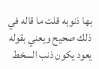بها ذنوبه قلت ما قاله في ذلك صحيح ويعني بقوله يعود يكون ذنب السخط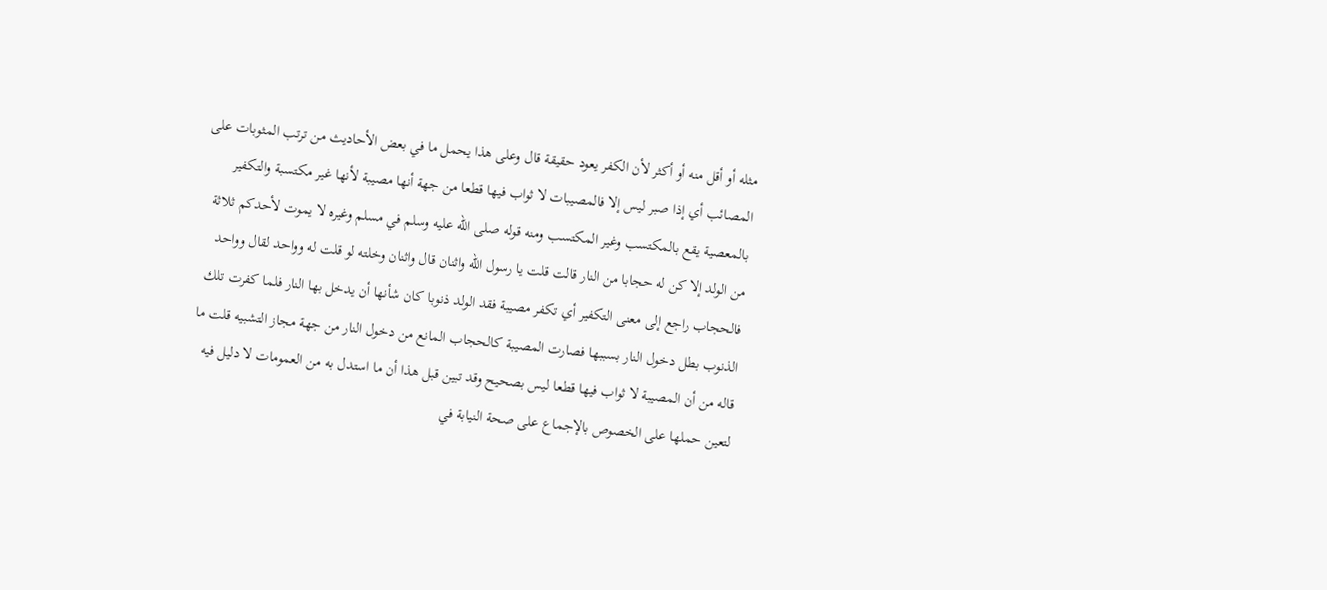مثله أو أقل منه أو أكثر لأن الكفر يعود حقيقة قال وعلى هذا يحمل ما في بعض الأحاديث من ترتب المثوبات على المصائب أي إذا صبر ليس إلا فالمصيبات لا ثواب فيها قطعا من جهة أنها مصيبة لأنها غير مكتسبة والتكفير بالمعصية يقع بالمكتسب وغير المكتسب ومنه قوله صلى الله عليه وسلم في مسلم وغيره لا يموت لأحدكم ثلاثة من الولد إلا كن له حجابا من النار قالت قلت يا رسول الله واثنان قال واثنان وخلته لو قلت له وواحد لقال وواحد فالحجاب راجع إلى معنى التكفير أي تكفر مصيبة فقد الولد ذنوبا كان شأنها أن يدخل بها النار فلما كفرت تلك الذنوب بطل دخول النار بسببها فصارت المصيبة كالحجاب المانع من دخول النار من جهة مجاز التشبيه قلت ما قاله من أن المصيبة لا ثواب فيها قطعا ليس بصحيح وقد تبين قبل هذا أن ما استدل به من العمومات لا دليل فيه لتعين حملها على الخصوص بالإجماع على صحة النيابة في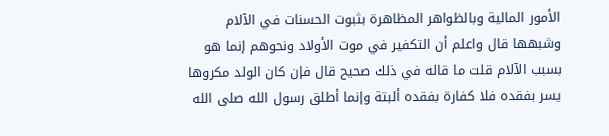الأمور المالية وبالظواهر المظاهرة بثبوت الحسنات في الآلام وشبهها قال واعلم أن التكفير في موت الأولاد ونحوهم إنما هو بسبب الآلام قلت ما قاله في ذلك صحيح قال فإن كان الولد مكروها يسر بفقده فلا كفارة بفقده ألبتة وإنما أطلق رسول الله صلى الله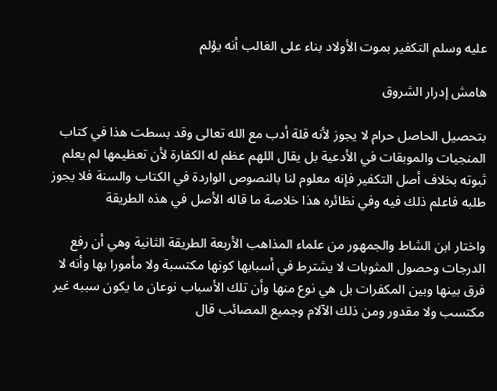عليه وسلم التكفير بموت الأولاد بناء على الغالب أنه يؤلم

هامش إدرار الشروق

بتحصيل الحاصل حرام لا يجوز لأنه قلة أدب مع الله تعالى وقد بسطت هذا في كتاب المنجيات والموبقات في الأدعية بل يقال اللهم عظم له الكفارة لأن تعظيمها لم يعلم ثبوته بخلاف أصل التكفير فإنه معلوم لنا بالنصوص الواردة في الكتاب والسنة فلا يجوز طلبه فاعلم ذلك فيه وفي نظائره هذا خلاصة ما قاله الأصل في هذه الطريقة

واختار ابن الشاط والجمهور من علماء المذاهب الأربعة الطريقة الثانية وهي أن رفع الدرجات وحصول المثوبات لا يشترط في أسبابها كونها مكتسبة ولا مأمورا بها وأنه لا فرق بينها وبين المكفرات بل هي نوع منها وأن تلك الأسباب نوعان ما يكون سببه غير مكتسب ولا مقدور ومن ذلك الآلام وجميع المصائب قال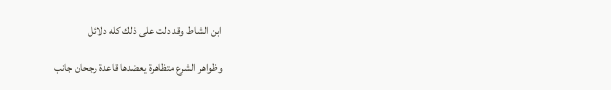ابن الشاط وقد دلت على ذلك كله دلائل

وظواهر الشرع متظاهرة يعضدها قاعدة رجحان جانب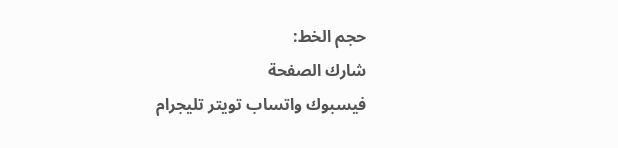حجم الخط:
شارك الصفحة
فيسبوك واتساب تويتر تليجرام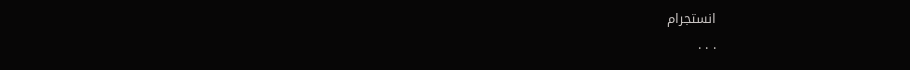انستجرام
. . .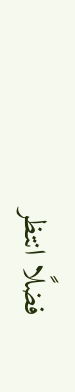فضلًا انتظر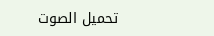تحميل الصوت